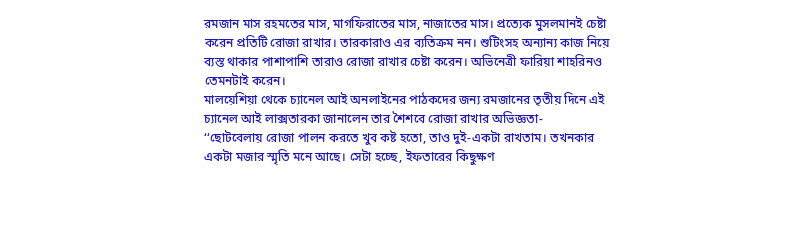রমজান মাস রহমতের মাস, মাগফিরাতের মাস, নাজাতের মাস। প্রত্যেক মুসলমানই চেষ্টা করেন প্রতিটি রোজা রাখার। তারকারাও এর ব্যতিক্রম নন। শুটিংসহ অন্যান্য কাজ নিয়ে ব্যস্ত থাকার পাশাপাশি তারাও রোজা রাখার চেষ্টা করেন। অভিনেত্রী ফারিয়া শাহরিনও তেমনটাই করেন।
মালয়েশিয়া থেকে চ্যানেল আই অনলাইনের পাঠকদের জন্য রমজানের তৃতীয় দিনে এই চ্যানেল আই লাক্সতারকা জানালেন তার শৈশবে রোজা রাখার অভিজ্ঞতা-
‘‘ছোটবেলায় রোজা পালন করতে খুব কষ্ট হতো, তাও দুই-একটা রাখতাম। তখনকার একটা মজার স্মৃতি মনে আছে। সেটা হচ্ছে, ইফতারের কিছুক্ষণ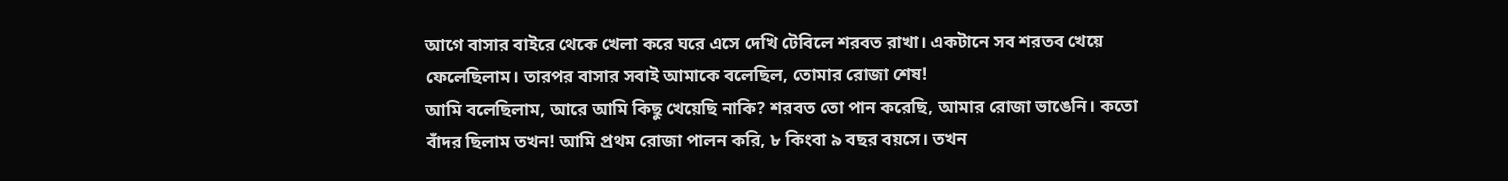আগে বাসার বাইরে থেকে খেলা করে ঘরে এসে দেখি টেবিলে শরবত রাখা। একটানে সব শরতব খেয়ে ফেলেছিলাম। তারপর বাসার সবাই আমাকে বলেছিল, তোমার রোজা শেষ!
আমি বলেছিলাম, আরে আমি কিছু খেয়েছি নাকি? শরবত তো পান করেছি, আমার রোজা ভাঙেনি। কতো বাঁদর ছিলাম তখন! আমি প্রথম রোজা পালন করি, ৮ কিংবা ৯ বছর বয়সে। তখন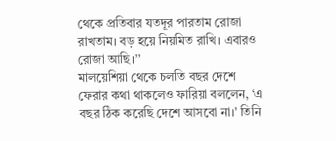থেকে প্রতিবার যতদূর পারতাম রোজা রাখতাম। বড় হয়ে নিয়মিত রাখি। এবারও রোজা আছি।’’
মালয়েশিয়া থেকে চলতি বছর দেশে ফেরার কথা থাকলেও ফারিয়া বললেন, ‘এ বছর ঠিক করেছি দেশে আসবো না।’ তিনি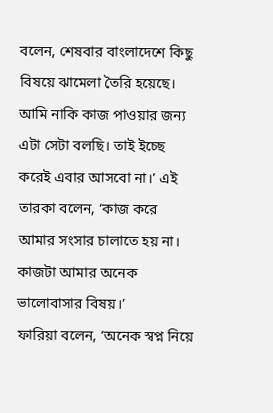বলেন, শেষবার বাংলাদেশে কিছু বিষয়ে ঝামেলা তৈরি হয়েছে। আমি নাকি কাজ পাওয়ার জন্য এটা সেটা বলছি। তাই ইচ্ছে করেই এবার আসবো না।’ এই তারকা বলেন, ‘কাজ করে আমার সংসার চালাতে হয় না। কাজটা আমার অনেক ভালোবাসার বিষয়।’
ফারিয়া বলেন, ‘অনেক স্বপ্ন নিয়ে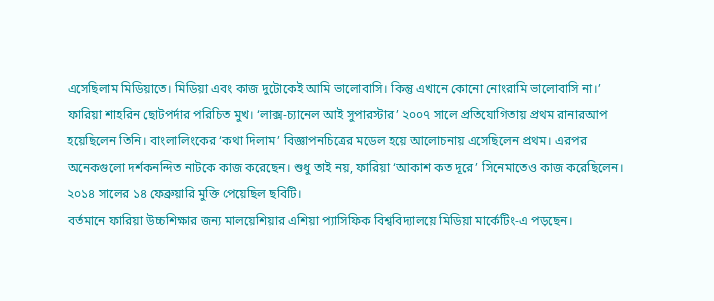এসেছিলাম মিডিয়াতে। মিডিয়া এবং কাজ দুটোকেই আমি ভালোবাসি। কিন্তু এখানে কোনো নোংরামি ভালোবাসি না।’
ফারিয়া শাহরিন ছোটপর্দার পরিচিত মুখ। ‘লাক্স-চ্যানেল আই সুপারস্টার’ ২০০৭ সালে প্রতিযোগিতায় প্রথম রানারআপ হয়েছিলেন তিনি। বাংলালিংকের ‘কথা দিলাম’ বিজ্ঞাপনচিত্রের মডেল হয়ে আলোচনায় এসেছিলেন প্রথম। এরপর অনেকগুলো দর্শকনন্দিত নাটকে কাজ করেছেন। শুধু তাই নয়, ফারিয়া ‘আকাশ কত দূরে’ সিনেমাতেও কাজ করেছিলেন। ২০১৪ সালের ১৪ ফেব্রুয়ারি মুক্তি পেয়েছিল ছবিটি।
বর্তমানে ফারিয়া উচ্চশিক্ষার জন্য মালয়েশিয়ার এশিয়া প্যাসিফিক বিশ্ববিদ্যালয়ে মিডিয়া মার্কেটিং-এ পড়ছেন।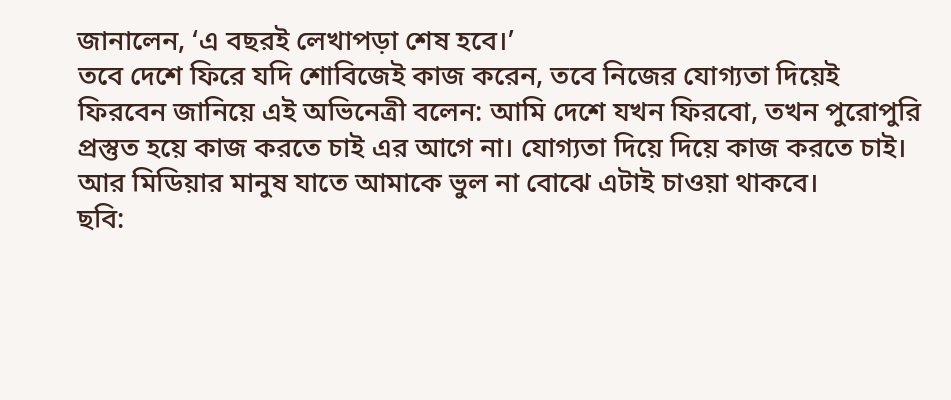জানালেন, ‘এ বছরই লেখাপড়া শেষ হবে।’
তবে দেশে ফিরে যদি শোবিজেই কাজ করেন, তবে নিজের যোগ্যতা দিয়েই ফিরবেন জানিয়ে এই অভিনেত্রী বলেন: আমি দেশে যখন ফিরবো, তখন পুরোপুরি প্রস্তুত হয়ে কাজ করতে চাই এর আগে না। যোগ্যতা দিয়ে দিয়ে কাজ করতে চাই। আর মিডিয়ার মানুষ যাতে আমাকে ভুল না বোঝে এটাই চাওয়া থাকবে।
ছবি: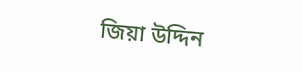জিয়া উদ্দিন